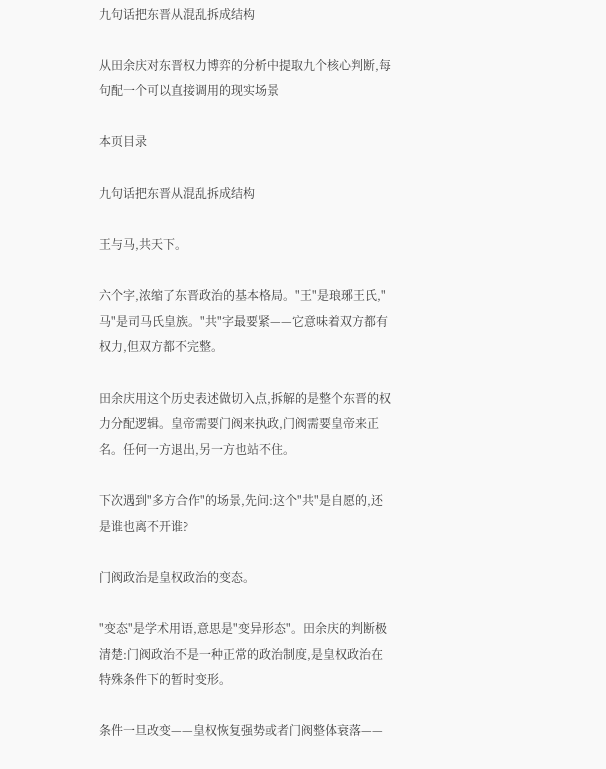九句话把东晋从混乱拆成结构

从田余庆对东晋权力博弈的分析中提取九个核心判断,每句配一个可以直接调用的现实场景

本页目录

九句话把东晋从混乱拆成结构

王与马,共天下。

六个字,浓缩了东晋政治的基本格局。"王"是琅琊王氏,"马"是司马氏皇族。"共"字最要紧——它意味着双方都有权力,但双方都不完整。

田余庆用这个历史表述做切入点,拆解的是整个东晋的权力分配逻辑。皇帝需要门阀来执政,门阀需要皇帝来正名。任何一方退出,另一方也站不住。

下次遇到"多方合作"的场景,先问:这个"共"是自愿的,还是谁也离不开谁?

门阀政治是皇权政治的变态。

"变态"是学术用语,意思是"变异形态"。田余庆的判断极清楚:门阀政治不是一种正常的政治制度,是皇权政治在特殊条件下的暂时变形。

条件一旦改变——皇权恢复强势或者门阀整体衰落——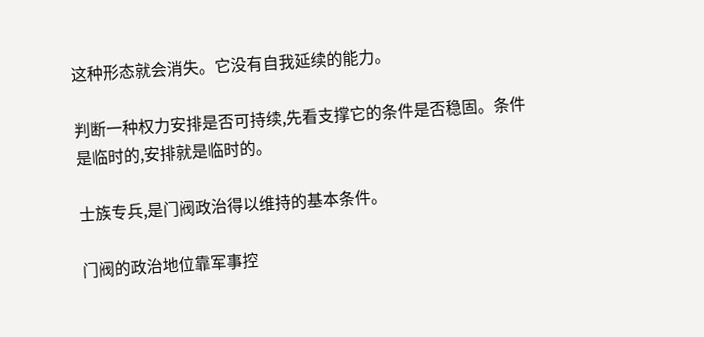这种形态就会消失。它没有自我延续的能力。

判断一种权力安排是否可持续,先看支撑它的条件是否稳固。条件是临时的,安排就是临时的。

士族专兵,是门阀政治得以维持的基本条件。

门阀的政治地位靠军事控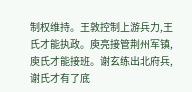制权维持。王敦控制上游兵力,王氏才能执政。庾亮接管荆州军镇,庾氏才能接班。谢玄练出北府兵,谢氏才有了底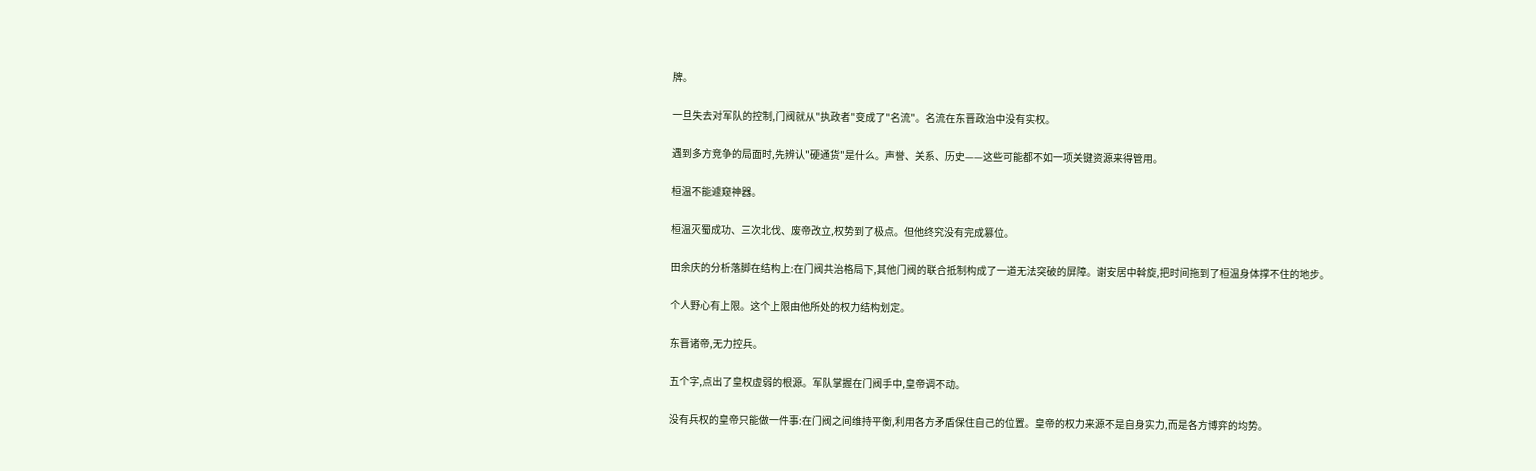牌。

一旦失去对军队的控制,门阀就从"执政者"变成了"名流"。名流在东晋政治中没有实权。

遇到多方竞争的局面时,先辨认"硬通货"是什么。声誉、关系、历史——这些可能都不如一项关键资源来得管用。

桓温不能遽窥神器。

桓温灭蜀成功、三次北伐、废帝改立,权势到了极点。但他终究没有完成篡位。

田余庆的分析落脚在结构上:在门阀共治格局下,其他门阀的联合抵制构成了一道无法突破的屏障。谢安居中斡旋,把时间拖到了桓温身体撑不住的地步。

个人野心有上限。这个上限由他所处的权力结构划定。

东晋诸帝,无力控兵。

五个字,点出了皇权虚弱的根源。军队掌握在门阀手中,皇帝调不动。

没有兵权的皇帝只能做一件事:在门阀之间维持平衡,利用各方矛盾保住自己的位置。皇帝的权力来源不是自身实力,而是各方博弈的均势。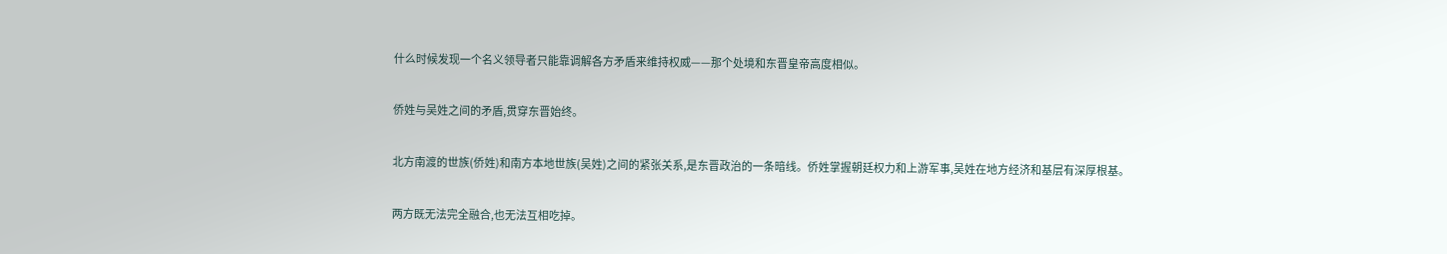什么时候发现一个名义领导者只能靠调解各方矛盾来维持权威——那个处境和东晋皇帝高度相似。

侨姓与吴姓之间的矛盾,贯穿东晋始终。

北方南渡的世族(侨姓)和南方本地世族(吴姓)之间的紧张关系,是东晋政治的一条暗线。侨姓掌握朝廷权力和上游军事,吴姓在地方经济和基层有深厚根基。

两方既无法完全融合,也无法互相吃掉。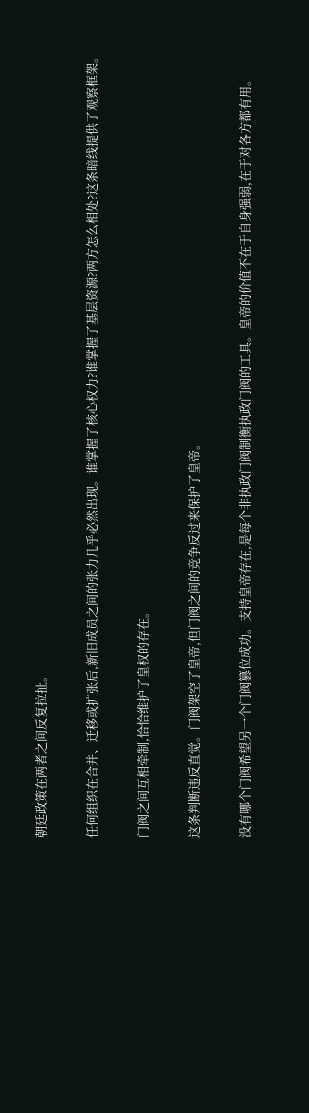朝廷政策在两者之间反复拉扯。

任何组织在合并、迁移或扩张后,新旧成员之间的张力几乎必然出现。谁掌握了核心权力?谁掌握了基层资源?两方怎么相处?这条暗线提供了观察框架。

门阀之间互相牵制,恰恰维护了皇权的存在。

这条判断违反直觉。门阀架空了皇帝,但门阀之间的竞争反过来保护了皇帝。

没有哪个门阀希望另一个门阀篡位成功。支持皇帝存在,是每个非执政门阀制衡执政门阀的工具。皇帝的价值不在于自身强弱,在于对各方都有用。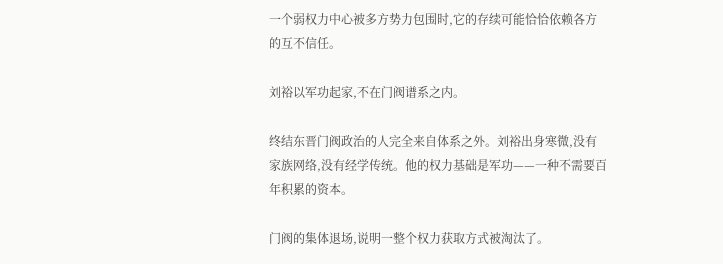一个弱权力中心被多方势力包围时,它的存续可能恰恰依赖各方的互不信任。

刘裕以军功起家,不在门阀谱系之内。

终结东晋门阀政治的人完全来自体系之外。刘裕出身寒微,没有家族网络,没有经学传统。他的权力基础是军功——一种不需要百年积累的资本。

门阀的集体退场,说明一整个权力获取方式被淘汰了。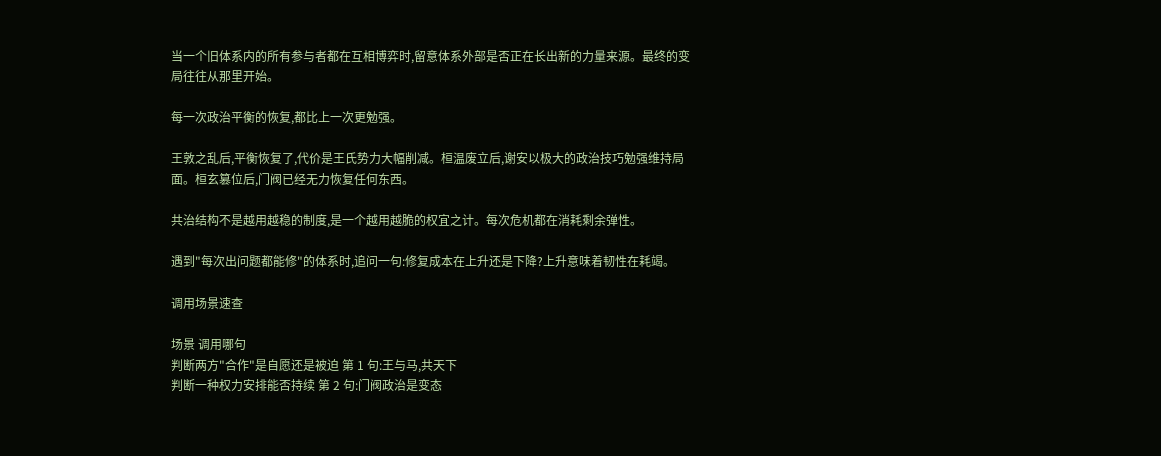当一个旧体系内的所有参与者都在互相博弈时,留意体系外部是否正在长出新的力量来源。最终的变局往往从那里开始。

每一次政治平衡的恢复,都比上一次更勉强。

王敦之乱后,平衡恢复了,代价是王氏势力大幅削减。桓温废立后,谢安以极大的政治技巧勉强维持局面。桓玄篡位后,门阀已经无力恢复任何东西。

共治结构不是越用越稳的制度,是一个越用越脆的权宜之计。每次危机都在消耗剩余弹性。

遇到"每次出问题都能修"的体系时,追问一句:修复成本在上升还是下降?上升意味着韧性在耗竭。

调用场景速查

场景 调用哪句
判断两方"合作"是自愿还是被迫 第 1 句:王与马,共天下
判断一种权力安排能否持续 第 2 句:门阀政治是变态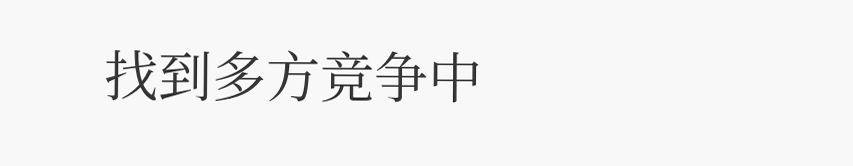找到多方竞争中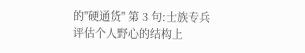的"硬通货" 第 3 句:士族专兵
评估个人野心的结构上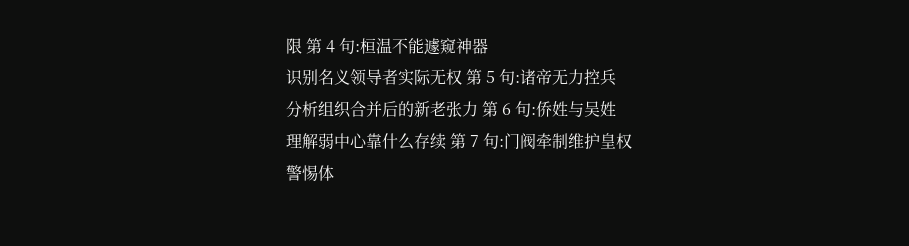限 第 4 句:桓温不能遽窥神器
识别名义领导者实际无权 第 5 句:诸帝无力控兵
分析组织合并后的新老张力 第 6 句:侨姓与吴姓
理解弱中心靠什么存续 第 7 句:门阀牵制维护皇权
警惕体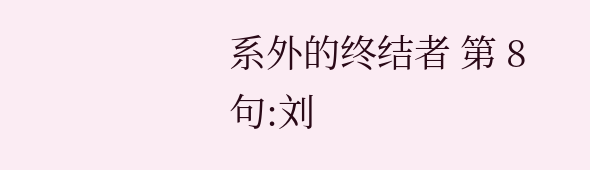系外的终结者 第 8 句:刘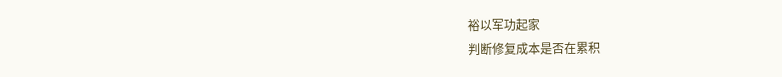裕以军功起家
判断修复成本是否在累积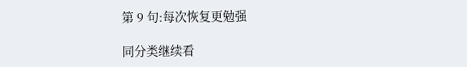第 9 句:每次恢复更勉强

同分类继续看